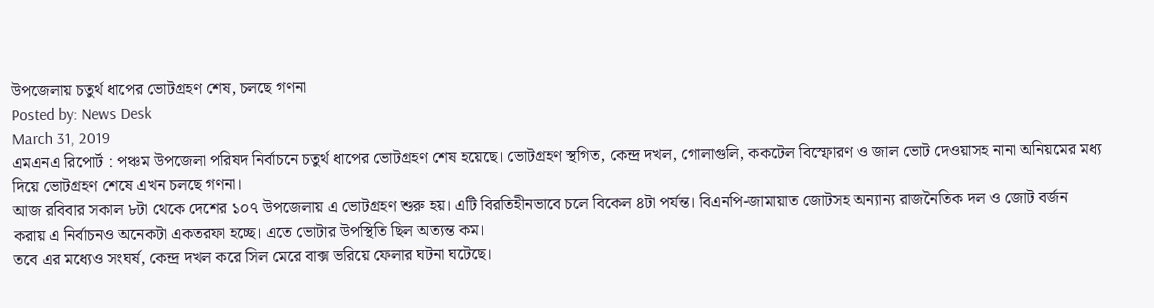উপজেলায় চতুর্থ ধাপের ভোটগ্রহণ শেষ, চলছে গণনা
Posted by: News Desk
March 31, 2019
এমএনএ রিপোর্ট : পঞ্চম উপজেলা পরিষদ নির্বাচনে চতুর্থ ধাপের ভোটগ্রহণ শেষ হয়েছে। ভোটগ্রহণ স্থগিত, কেন্দ্র দখল, গোলাগুলি, ককটেল বিস্ফোরণ ও জাল ভোট দেওয়াসহ নানা অনিয়মের মধ্য দিয়ে ভোটগ্রহণ শেষে এখন চলছে গণনা।
আজ রবিবার সকাল ৮টা থেকে দেশের ১০৭ উপজেলায় এ ভোটগ্রহণ শুরু হয়। এটি বিরতিহীনভাবে চলে বিকেল ৪টা পর্যন্ত। বিএনপি-জামায়াত জোটসহ অন্যান্য রাজনৈতিক দল ও জোট বর্জন করায় এ নির্বাচনও অনেকটা একতরফা হচ্ছে। এতে ভোটার উপস্থিতি ছিল অত্যন্ত কম।
তবে এর মধ্যেও সংঘর্ষ, কেন্দ্র দখল করে সিল মেরে বাক্স ভরিয়ে ফেলার ঘটনা ঘটেছে।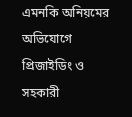এমনকি অনিয়মের অভিযোগে প্রিজাইডিং ও সহকারী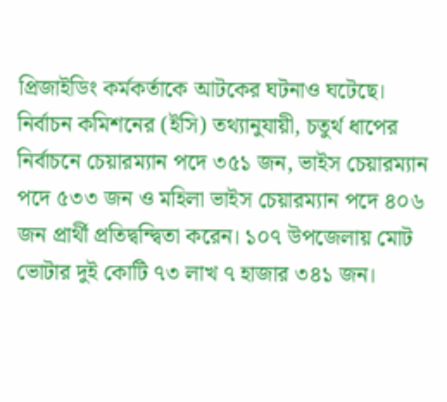প্রিজাইডিং কর্মকর্তাকে আটকের ঘটনাও ঘটেছে।
নির্বাচন কমিশনের (ইসি) তথ্যানুযায়ী, চতুর্থ ধাপের নির্বাচনে চেয়ারম্যান পদে ৩৫১ জন, ভাইস চেয়ারম্যান পদে ৫৩৩ জন ও মহিলা ভাইস চেয়ারম্যান পদে ৪০৬ জন প্রার্থী প্রতিদ্বন্দ্বিতা করেন। ১০৭ উপজেলায় মোট ভোটার দুই কোটি ৭৩ লাখ ৭ হাজার ৩৪১ জন।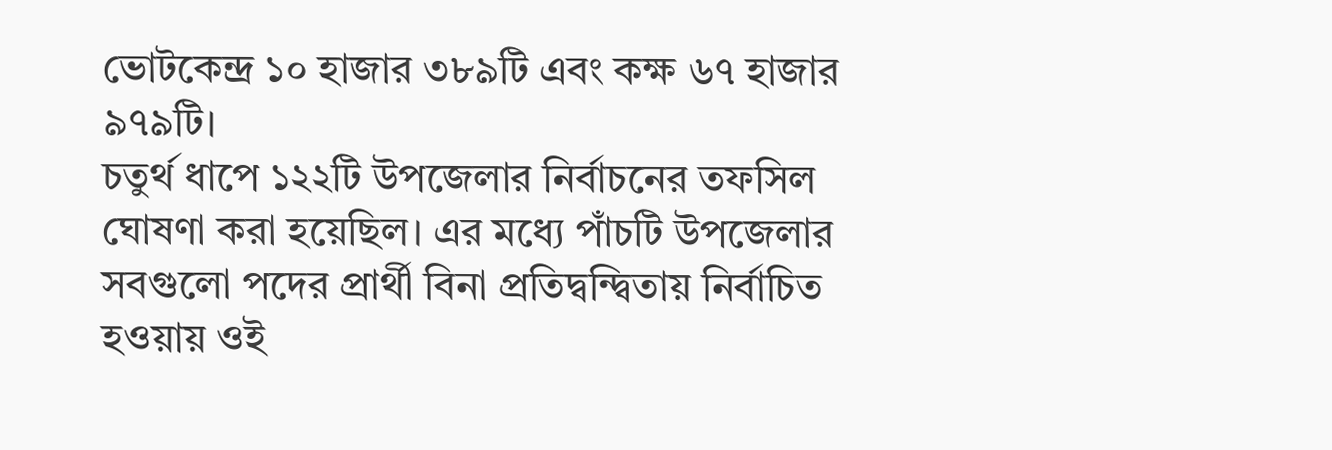ভোটকেন্দ্র ১০ হাজার ৩৮৯টি এবং কক্ষ ৬৭ হাজার ৯৭৯টি।
চতুর্থ ধাপে ১২২টি উপজেলার নির্বাচনের তফসিল ঘোষণা করা হয়েছিল। এর মধ্যে পাঁচটি উপজেলার সবগুলো পদের প্রার্থী বিনা প্রতিদ্বন্দ্বিতায় নির্বাচিত হওয়ায় ওই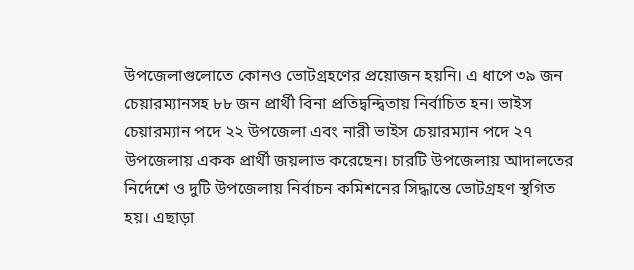উপজেলাগুলোতে কোনও ভোটগ্রহণের প্রয়োজন হয়নি। এ ধাপে ৩৯ জন চেয়ারম্যানসহ ৮৮ জন প্রার্থী বিনা প্রতিদ্বন্দ্বিতায় নির্বাচিত হন। ভাইস চেয়ারম্যান পদে ২২ উপজেলা এবং নারী ভাইস চেয়ারম্যান পদে ২৭ উপজেলায় একক প্রার্থী জয়লাভ করেছেন। চারটি উপজেলায় আদালতের নির্দেশে ও দুটি উপজেলায় নির্বাচন কমিশনের সিদ্ধান্তে ভোটগ্রহণ স্থগিত হয়। এছাড়া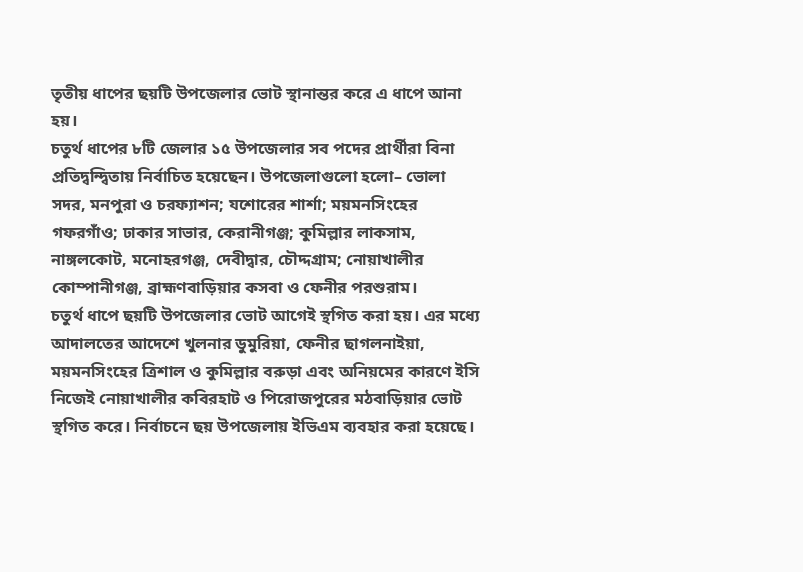তৃতীয় ধাপের ছয়টি উপজেলার ভোট স্থানান্তর করে এ ধাপে আনা হয়।
চতুর্থ ধাপের ৮টি জেলার ১৫ উপজেলার সব পদের প্রার্থীরা বিনা প্রতিদ্বন্দ্বিতায় নির্বাচিত হয়েছেন। উপজেলাগুলো হলো– ভোলা সদর, মনপুরা ও চরফ্যাশন; যশোরের শার্শা; ময়মনসিংহের গফরগাঁও; ঢাকার সাভার, কেরানীগঞ্জ; কুমিল্লার লাকসাম, নাঙ্গলকোট, মনোহরগঞ্জ, দেবীদ্বার, চৌদ্দগ্রাম; নোয়াখালীর কোম্পানীগঞ্জ, ব্রাহ্মণবাড়িয়ার কসবা ও ফেনীর পরশুরাম।
চতুর্থ ধাপে ছয়টি উপজেলার ভোট আগেই স্থগিত করা হয়। এর মধ্যে আদালতের আদেশে খুলনার ডুমুরিয়া, ফেনীর ছাগলনাইয়া, ময়মনসিংহের ত্রিশাল ও কুমিল্লার বরুড়া এবং অনিয়মের কারণে ইসি নিজেই নোয়াখালীর কবিরহাট ও পিরোজপুরের মঠবাড়িয়ার ভোট স্থগিত করে। নির্বাচনে ছয় উপজেলায় ইভিএম ব্যবহার করা হয়েছে।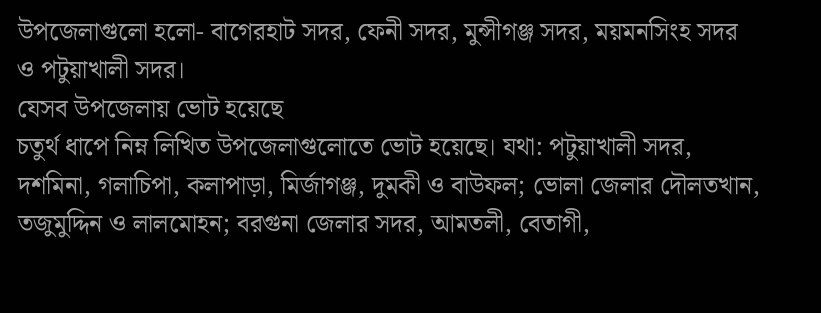উপজেলাগুলো হলো- বাগেরহাট সদর, ফেনী সদর, মুন্সীগঞ্জ সদর, ময়মনসিংহ সদর ও পটুয়াখালী সদর।
যেসব উপজেলায় ভোট হয়েছে
চতুর্থ ধাপে নিম্ন লিখিত উপজেলাগুলোতে ভোট হয়েছে। যথা: পটুয়াখালী সদর, দশমিনা, গলাচিপা, কলাপাড়া, মির্জাগঞ্জ, দুমকী ও বাউফল; ভোলা জেলার দৌলতখান, তজুমুদ্দিন ও লালমোহন; বরগুনা জেলার সদর, আমতলী, বেতাগী,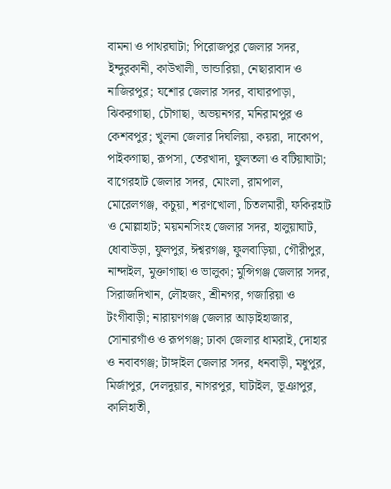বামনা ও পাথরঘাটা; পিরোজপুর জেলার সদর, ইন্দুরকানী, কাউখালী, ভান্ডারিয়া, নেছারাবাদ ও নাজিরপুর; যশোর জেলার সদর, বাঘারপাড়া, ঝিকরগাছা, চৌগাছা, অভয়নগর, মনিরামপুর ও কেশবপুর; খুলনা জেলার দিঘলিয়া, কয়রা, দাকোপ, পাইকগাছা, রূপসা, তেরখাদা, ফুলতলা ও বটিয়াঘাটা; বাগেরহাট জেলার সদর, মোংলা, রামপাল, মোরেলগঞ্জ, কচুয়া, শরণখোলা, চিতলমারী, ফকিরহাট ও মোল্লাহাট; ময়মনসিংহ জেলার সদর, হালুয়াঘাট, ধোবাউড়া, ফুলপুর, ঈশ্বরগঞ্জ, ফুলবাড়িয়া, গৌরীপুর, নান্দাইল, মুক্তাগাছা ও ভালুকা; মুন্সিগঞ্জ জেলার সদর, সিরাজদিখান, লৌহজং, শ্রীনগর, গজারিয়া ও টংগীবাড়ী; নারায়ণগঞ্জ জেলার আড়াইহাজার, সোনারগাঁও ও রূপগঞ্জ; ঢাকা জেলার ধামরাই, দোহার ও নবাবগঞ্জ; টাঙ্গাইল জেলার সদর, ধনবাড়ী, মধুপুর, মির্জাপুর, দেলদুয়ার, নাগরপুর, ঘাটাইল, ভূঞাপুর, কালিহাতী,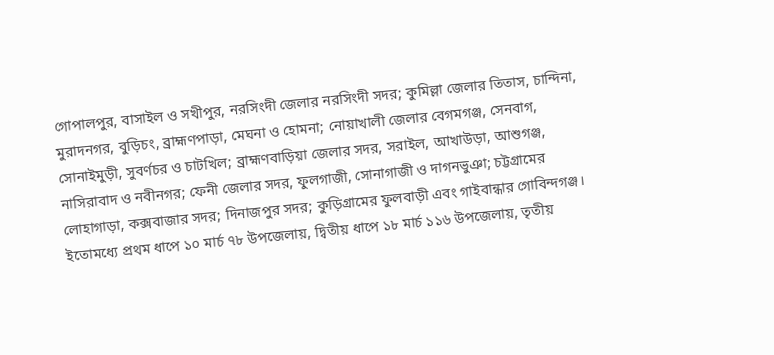গোপালপুর, বাসাইল ও সখীপুর, নরসিংদী জেলার নরসিংদী সদর; কুমিল্লা জেলার তিতাস, চান্দিনা, মুরাদনগর, বুড়িচং, ব্রাহ্মণপাড়া, মেঘনা ও হোমনা; নোয়াখালী জেলার বেগমগঞ্জ, সেনবাগ, সোনাইমুড়ী, সুবর্ণচর ও চাটখিল; ব্রাহ্মণবাড়িয়া জেলার সদর, সরাইল, আখাউড়া, আশুগঞ্জ, নাসিরাবাদ ও নবীনগর; ফেনী জেলার সদর, ফুলগাজী, সোনাগাজী ও দাগনভুঞা; চট্টগ্রামের লোহাগাড়া, কক্সবাজার সদর; দিনাজপুর সদর; কুড়িগ্রামের ফুলবাড়ী এবং গাইবান্ধার গোবিন্দগঞ্জ।
ইতোমধ্যে প্রথম ধাপে ১০ মার্চ ৭৮ উপজেলায়, দ্বিতীয় ধাপে ১৮ মার্চ ১১৬ উপজেলায়, তৃতীয়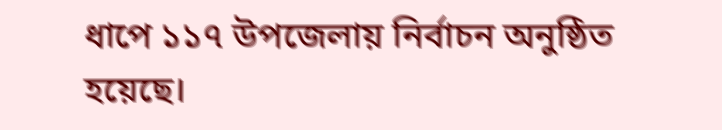ধাপে ১১৭ উপজেলায় নির্বাচন অনুষ্ঠিত হয়েছে।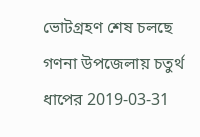ভোটগ্রহণ শেষ চলছে গণনা উপজেলায় চতুর্থ ধাপের 2019-03-31